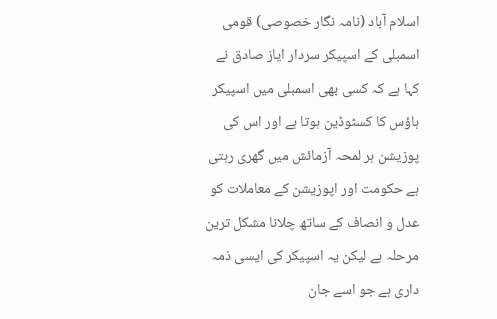اسلام آباد (نامہ نگار خصوصی) قومی اسمبلی کے اسپیکر سردار ایاز صادق نے کہا ہے کہ کسی بھی اسمبلی میں اسپیکر ہاؤس کا کسٹوڈین ہوتا ہے اور اس کی پوزیشن ہر لمحہ آزمائش میں گھری رہتی ہے حکومت اور اپوزیشن کے معاملات کو عدل و انصاف کے ساتھ چلانا مشکل ترین مرحلہ ہے لیکن یہ اسپیکر کی ایسی ذمہ داری ہے جو اسے جان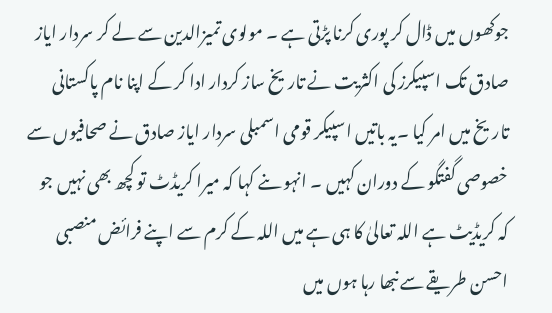جوکھوں میں ڈال کر پوری کرنا پڑتی ہے ۔ مولوی تمیزالدین سے لے کر سردار ایاز صادق تک اسپیکرز کی اکثریت نے تاریخ ساز کردار ادا کر کے اپنا نام پاکستانی تاریخ میں امر کیا ۔یہ باتیں اسپیکر قومی اسمبلی سردار ایاز صادق نے صحافیوں سے خصوصی گفتگو کے دوران کہیں ۔ انہو ںنے کہا کہ میرا کریڈٹ تو کچھ بھی نہیں جو کہ کریڈیٹ ہے اللہ تعالیٰ کا ہی ہے میں اللہ کے کرم سے اپنے فرائض منصبی احسن طریقے سے نبھا رہا ہوں میں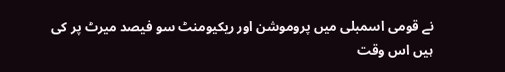نے قومی اسمبلی میں پروموشن اور ریکیومنٹ سو فیصد میرٹ پر کی ہیں اس وقت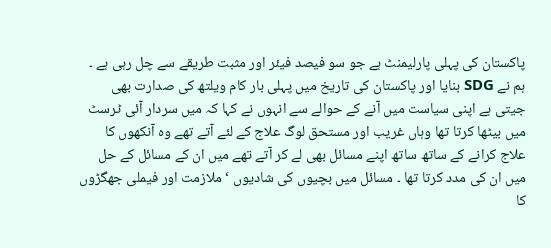پاکستان کی پہلی پارلیمنٹ ہے جو سو فیصد فیئر اور مثبت طریقے سے چل رہی ہے ۔ ہم نے SDG بنایا اور پاکستان کی تاریخ میں پہلی بار کام ویلتھ کی صدارت بھی جیتی ہے اپنی سیاست میں آنے کے حوالے سے انہوں نے کہا کہ میں سردار آئی ٹرسٹ میں بیٹھا کرتا تھا وہاں غریب اور مستحق لوگ علاج کے لئے آتے تھے وہ آنکھوں کا علاج کرانے کے ساتھ ساتھ اپنے مسائل بھی لے کر آتے تھے میں ان کے مسائل کے حل میں ان کی مدد کرتا تھا ۔ مسائل میں بچیوں کی شادیوں ‘ ملازمت اور فیملی جھگڑوں کا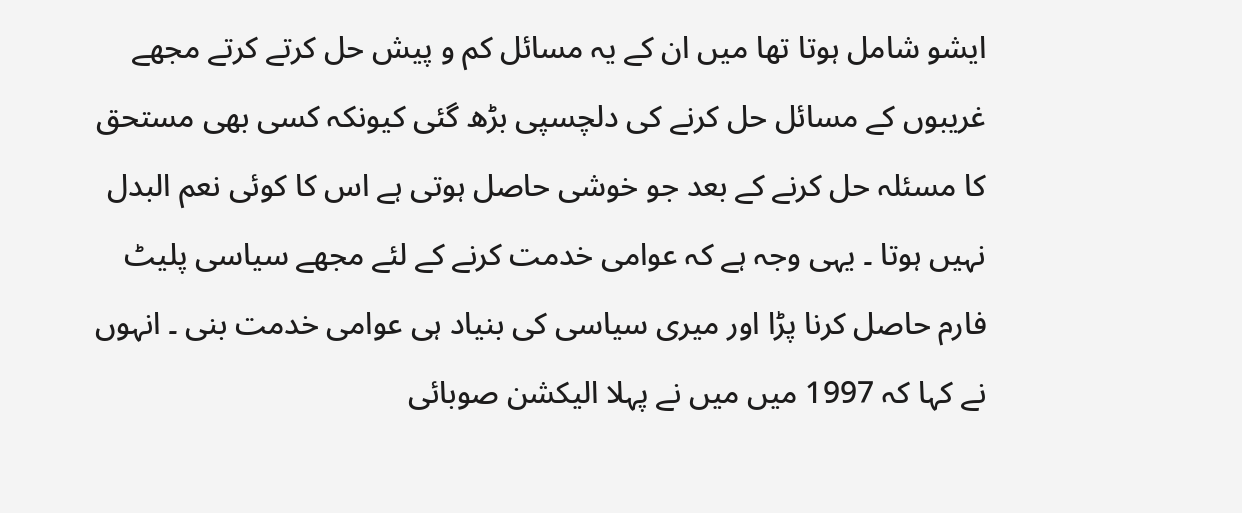ایشو شامل ہوتا تھا میں ان کے یہ مسائل کم و پیش حل کرتے کرتے مجھے غریبوں کے مسائل حل کرنے کی دلچسپی بڑھ گئی کیونکہ کسی بھی مستحق کا مسئلہ حل کرنے کے بعد جو خوشی حاصل ہوتی ہے اس کا کوئی نعم البدل نہیں ہوتا ۔ یہی وجہ ہے کہ عوامی خدمت کرنے کے لئے مجھے سیاسی پلیٹ فارم حاصل کرنا پڑا اور میری سیاسی کی بنیاد ہی عوامی خدمت بنی ۔ انہوں نے کہا کہ 1997 میں میں نے پہلا الیکشن صوبائی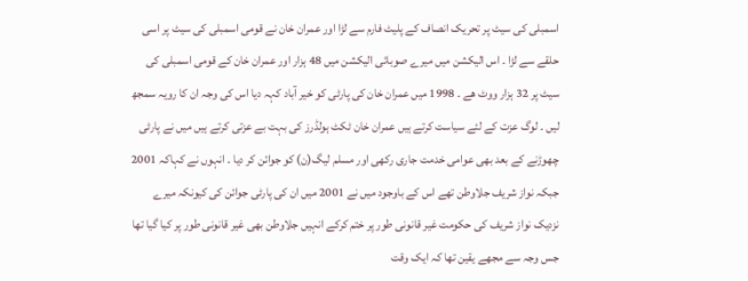اسمبلی کی سیٹ پر تحریک انصاف کے پلیٹ فارم سے لڑا اور عمران خان نے قومی اسمبلی کی سیٹ پر اسی حلقے سے لڑا ۔ اس الیکشن میں میرے صوبائی الیکشن میں 48 ہزار اور عمران خان کے قومی اسمبلی کی سیٹ پر 32 ہزار ووٹ ھے ۔ 1998 میں عمران خان کی پارٹی کو خیر آباد کہہ دیا اس کی وجہ ان کا رویہ سمجھ لیں ۔ لوگ عزت کے لئے سیاست کرتے ہیں عمران خان ٹکٹ ہولڈرز کی بہت بے عزتی کرتے ہیں میں نے پارٹی چھوڑنے کے بعد بھی عوامی خدمت جاری رکھی اور مسلم لیگ(ن) کو جوائن کر دیا ۔ انہوں نے کہاکہ 2001 جبکہ نواز شریف جلاوطن تھے اس کے باوجود میں نے 2001 میں ان کی پارٹی جوائن کی کیونکہ میرے نزدیک نواز شریف کی حکومت غیر قانونی طور پر ختم کرکے انہیں جلاوطن بھی غیر قانونی طور پر کیا گیا تھا جس وجہ سے مجھے یقین تھا کہ ایک وقت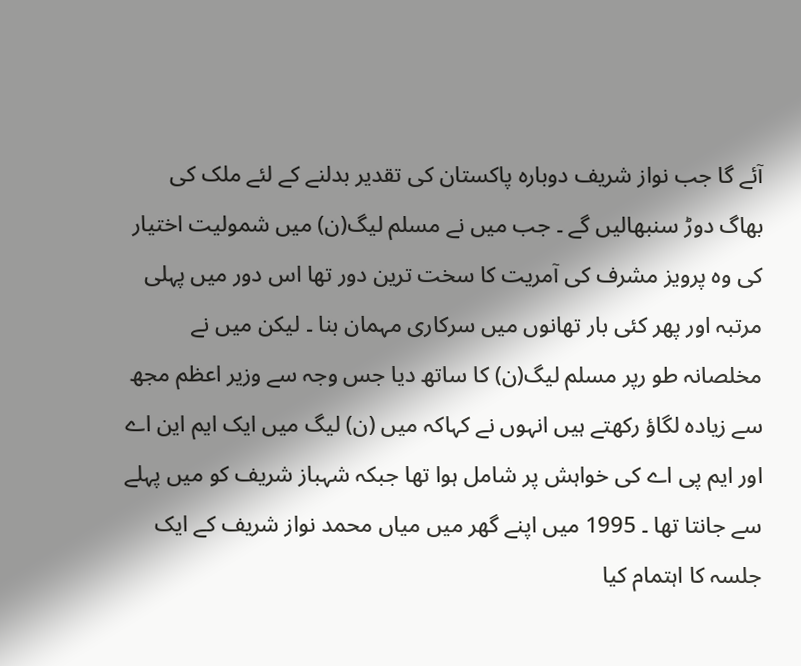آئے گا جب نواز شریف دوبارہ پاکستان کی تقدیر بدلنے کے لئے ملک کی بھاگ دوڑ سنبھالیں گے ۔ جب میں نے مسلم لیگ(ن) میں شمولیت اختیار کی وہ پرویز مشرف کی آمریت کا سخت ترین دور تھا اس دور میں پہلی مرتبہ اور پھر کئی بار تھانوں میں سرکاری مہمان بنا ۔ لیکن میں نے مخلصانہ طو رپر مسلم لیگ(ن) کا ساتھ دیا جس وجہ سے وزیر اعظم مجھ سے زیادہ لگاؤ رکھتے ہیں انہوں نے کہاکہ میں (ن) لیگ میں ایک ایم این اے اور ایم پی اے کی خواہش پر شامل ہوا تھا جبکہ شہباز شریف کو میں پہلے سے جانتا تھا ۔ 1995 میں اپنے گھر میں میاں محمد نواز شریف کے ایک جلسہ کا اہتمام کیا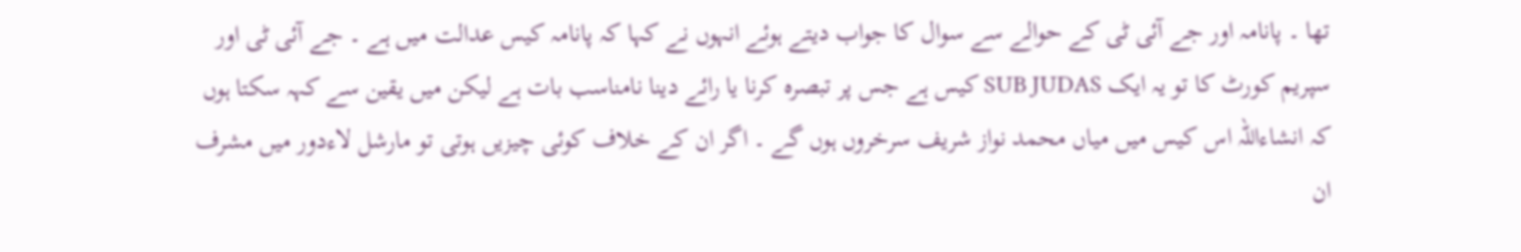تھا ۔ پانامہ اور جے آئی ٹی کے حوالے سے سوال کا جواب دیتے ہوئے انہوں نے کہا کہ پانامہ کیس عدالت میں ہے ۔ جے آئی ٹی اور سپریم کورٹ کا تو یہ ایک SUB JUDAS کیس ہے جس پر تبصرہ کرنا یا رائے دینا نامناسب بات ہے لیکن میں یقین سے کہہ سکتا ہوں کہ انشاءاللہ اس کیس میں میاں محمد نواز شریف سرخروں ہوں گے ۔ اگر ان کے خلاف کوئی چیزیں ہوتی تو مارشل لاءدور میں مشرف ان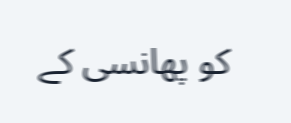کو پھانسی کے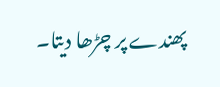پھندے پر چڑھا دیتا۔